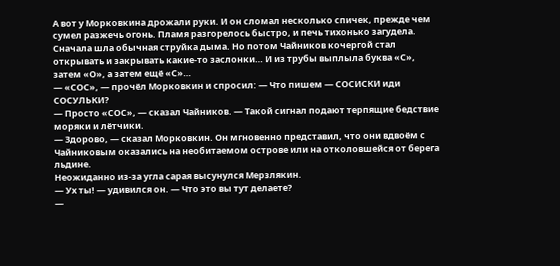А вот у Морковкина дрожали руки. И он сломал несколько спичек, прежде чем сумел разжечь огонь. Пламя разгорелось быстро, и печь тихонько загудела.
Сначала шла обычная струйка дыма. Но потом Чайников кочергой стал открывать и закрывать какие-то заслонки… И из трубы выплыла буква «С», затем «О», а затем ещё «С»…
— «СОС», — прочёл Морковкин и спросил: — Что пишем — СОСИСКИ иди СОСУЛЬКИ?
— Просто «СОС», — сказал Чайников. — Такой сигнал подают терпящие бедствие моряки и лётчики.
— Здорово, — сказал Морковкин. Он мгновенно представил, что они вдвоём с Чайниковым оказались на необитаемом острове или на отколовшейся от берега льдине.
Неожиданно из-за угла сарая высунулся Мерзлякин.
— Ух ты! — удивился он. — Что это вы тут делаете?
—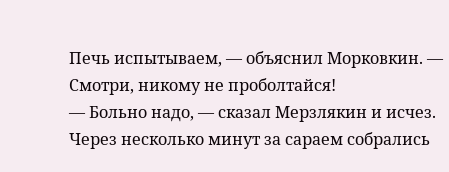Печь испытываем, — объяснил Морковкин. — Смотри, никому не проболтайся!
— Больно надо, — сказал Мерзлякин и исчез.
Через несколько минут за сараем собрались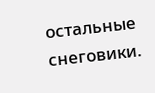остальные снеговики.